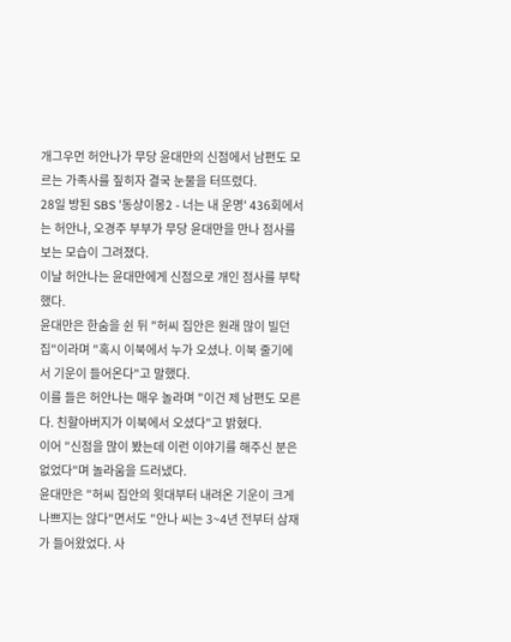개그우먼 허안나가 무당 윤대만의 신점에서 남편도 모르는 가족사를 짚히자 결국 눈물을 터뜨렸다.
28일 방된 SBS '동상이몽2 - 너는 내 운명' 436회에서는 허안나, 오경주 부부가 무당 윤대만을 만나 점사를 보는 모습이 그려졌다.
이날 허안나는 윤대만에게 신점으로 개인 점사를 부탁했다.
윤대만은 한숨을 쉰 뒤 "허씨 집안은 원래 많이 빌던 집"이라며 "혹시 이북에서 누가 오셨나. 이북 줄기에서 기운이 들어온다"고 말했다.
이를 들은 허안나는 매우 놀라며 "이건 제 남편도 모른다. 친할아버지가 이북에서 오셨다"고 밝혔다.
이어 "신점을 많이 봤는데 이런 이야기를 해주신 분은 없었다"며 놀라움을 드러냈다.
윤대만은 "허씨 집안의 윗대부터 내려온 기운이 크게 나쁘지는 않다"면서도 "안나 씨는 3~4년 전부터 삼재가 들어왔었다. 사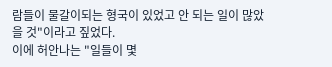람들이 물갈이되는 형국이 있었고 안 되는 일이 많았을 것"이라고 짚었다.
이에 허안나는 "일들이 몇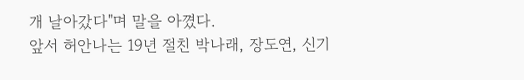개 날아갔다"며 말을 아꼈다.
앞서 허안나는 19년 절친 박나래, 장도연, 신기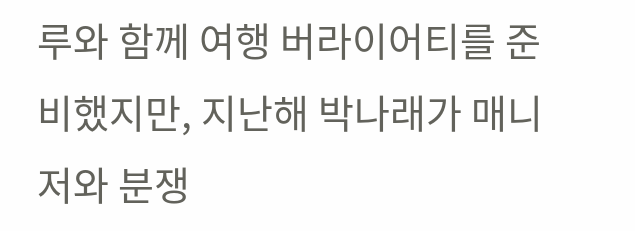루와 함께 여행 버라이어티를 준비했지만, 지난해 박나래가 매니저와 분쟁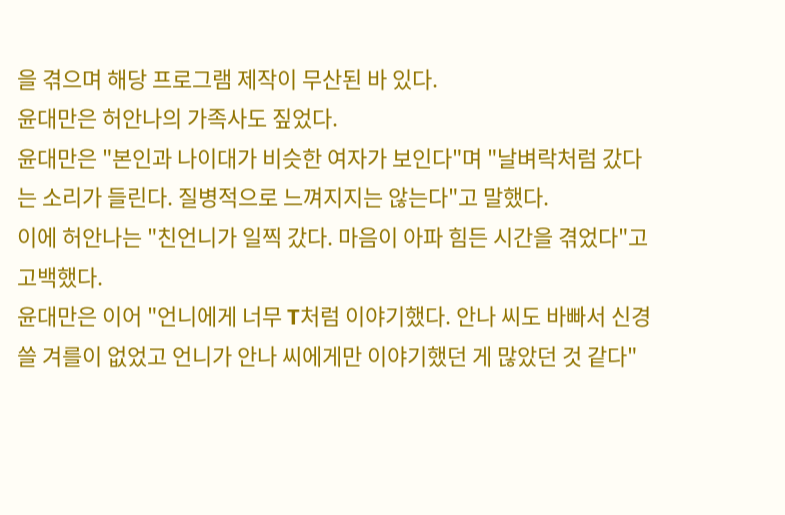을 겪으며 해당 프로그램 제작이 무산된 바 있다.
윤대만은 허안나의 가족사도 짚었다.
윤대만은 "본인과 나이대가 비슷한 여자가 보인다"며 "날벼락처럼 갔다는 소리가 들린다. 질병적으로 느껴지지는 않는다"고 말했다.
이에 허안나는 "친언니가 일찍 갔다. 마음이 아파 힘든 시간을 겪었다"고 고백했다.
윤대만은 이어 "언니에게 너무 T처럼 이야기했다. 안나 씨도 바빠서 신경 쓸 겨를이 없었고 언니가 안나 씨에게만 이야기했던 게 많았던 것 같다"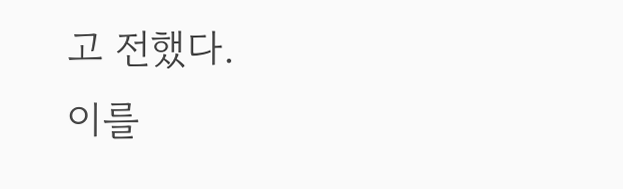고 전했다.
이를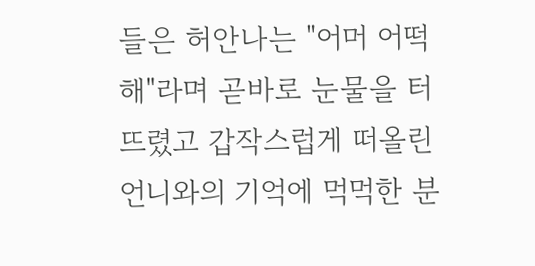들은 허안나는 "어머 어떡해"라며 곧바로 눈물을 터뜨렸고 갑작스럽게 떠올린 언니와의 기억에 먹먹한 분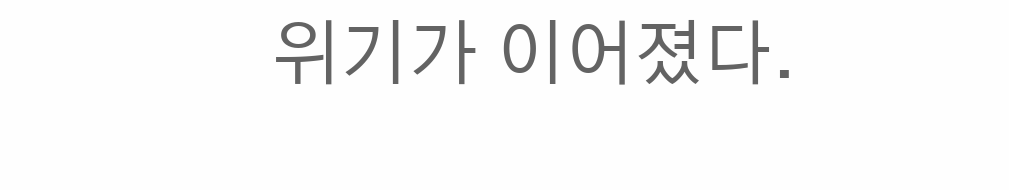위기가 이어졌다.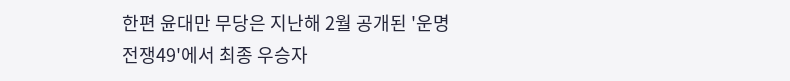한편 윤대만 무당은 지난해 2월 공개된 '운명전쟁49'에서 최종 우승자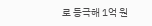로 등극해 1억 원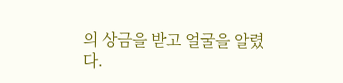의 상금을 받고 얼굴을 알렸다.